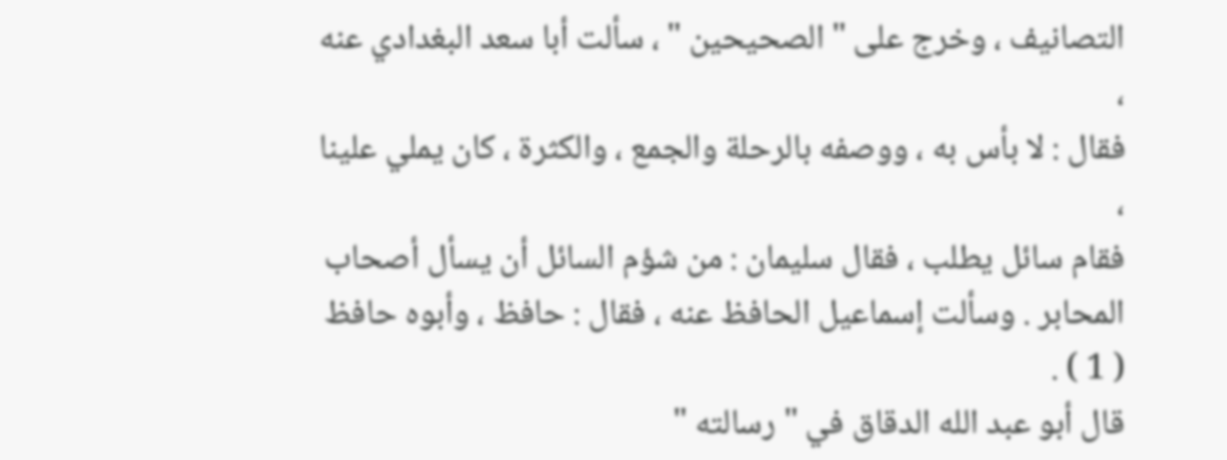التصانيف ، وخرج على " الصحيحين " ، سألت أبا سعد البغدادي عنه ،
فقال : لا بأس به ، ووصفه بالرحلة والجمع ، والكثرة ، كان يملي علينا ،
فقام سائل يطلب ، فقال سليمان : من شؤم السائل أن يسأل أصحاب
المحابر . وسألت إسماعيل الحافظ عنه ، فقال : حافظ ، وأبوه حافظ ( 1 ) .
قال أبو عبد الله الدقاق في " رسالته "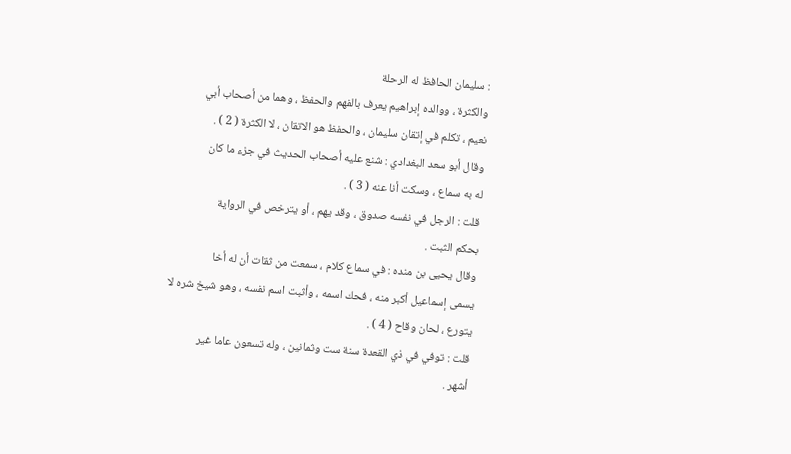: سليمان الحافظ له الرحلة
والكثرة ، ووالده إبراهيم يعرف بالفهم والحفظ ، وهما من أصحاب أبي
نعيم ، تكلم في إتقان سليمان ، والحفظ هو الاتقان ، لا الكثرة ( 2 ) .
وقال أبو سعد البغدادي : شنع عليه أصحاب الحديث في جزء ما كان
له به سماع ، وسكت أنا عنه ( 3 ) .
قلت : الرجل في نفسه صدوق ، وقد يهم ، أو يترخص في الرواية
بحكم الثبت .
وقال يحيى بن منده : في سماع كلام ، سمعت من ثقات أن له أخا
يسمى إسماعيل أكبر منه ، فحك اسمه ، وأثبت اسم نفسه ، وهو شيخ شره لا
يتورع ، لحان وقاح ( 4 ) .
قلت : توفي في ذي القعدة سنة ست وثمانين ، وله تسعون عاما غير
أشهر .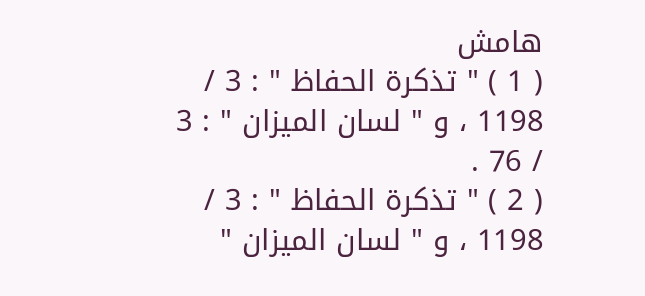هامش
( 1 ) " تذكرة الحفاظ " : 3 / 1198 ، و " لسان الميزان " : 3 / 76 .
( 2 ) " تذكرة الحفاظ " : 3 / 1198 ، و " لسان الميزان "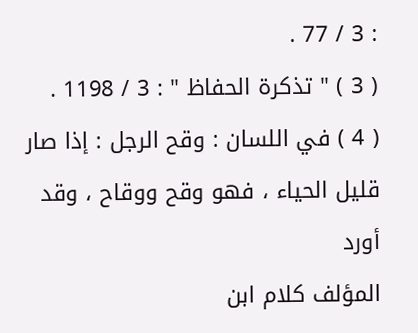: 3 / 77 .
( 3 ) " تذكرة الحفاظ " : 3 / 1198 .
( 4 ) في اللسان : وقح الرجل : إذا صار قليل الحياء ، فهو وقح ووقاح ، وقد أورد
المؤلف كلام ابن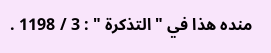منده هذا في " التذكرة " : 3 / 1198 .